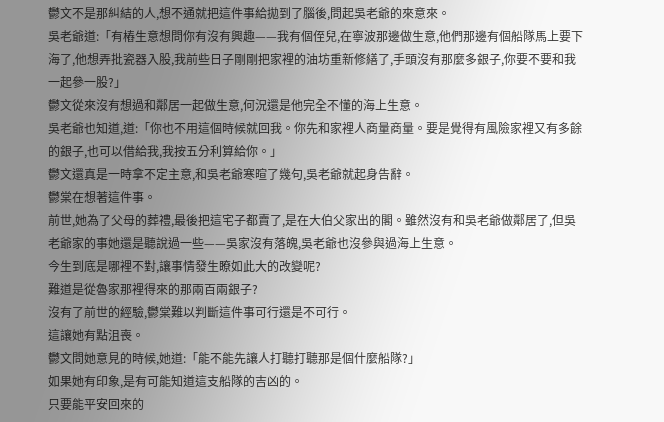鬱文不是那糾結的人,想不通就把這件事給拋到了腦後,問起吳老爺的來意來。
吳老爺道:「有樁生意想問你有沒有興趣——我有個侄兒,在寧波那邊做生意,他們那邊有個船隊馬上要下海了,他想弄批瓷器入股,我前些日子剛剛把家裡的油坊重新修繕了,手頭沒有那麼多銀子,你要不要和我一起參一股?」
鬱文從來沒有想過和鄰居一起做生意,何況還是他完全不懂的海上生意。
吳老爺也知道,道:「你也不用這個時候就回我。你先和家裡人商量商量。要是覺得有風險家裡又有多餘的銀子,也可以借給我,我按五分利算給你。」
鬱文還真是一時拿不定主意,和吳老爺寒暄了幾句,吳老爺就起身告辭。
鬱棠在想著這件事。
前世,她為了父母的葬禮,最後把這宅子都賣了,是在大伯父家出的閣。雖然沒有和吳老爺做鄰居了,但吳老爺家的事她還是聽說過一些——吳家沒有落魄,吳老爺也沒參與過海上生意。
今生到底是哪裡不對,讓事情發生瞭如此大的改變呢?
難道是從魯家那裡得來的那兩百兩銀子?
沒有了前世的經驗,鬱棠難以判斷這件事可行還是不可行。
這讓她有點沮喪。
鬱文問她意見的時候,她道:「能不能先讓人打聽打聽那是個什麼船隊?」
如果她有印象,是有可能知道這支船隊的吉凶的。
只要能平安回來的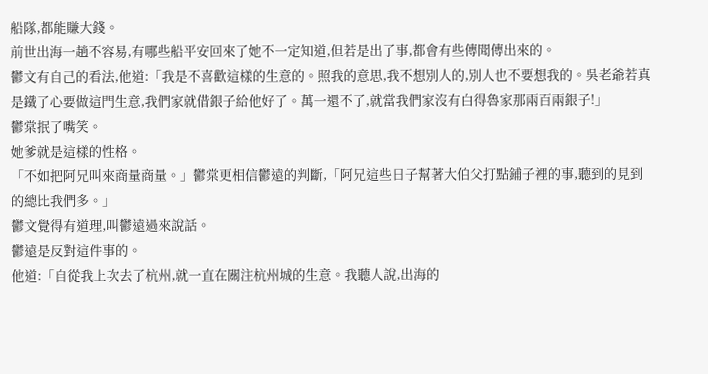船隊,都能賺大錢。
前世出海一趟不容易,有哪些船平安回來了她不一定知道,但若是出了事,都會有些傳聞傳出來的。
鬱文有自己的看法,他道:「我是不喜歡這樣的生意的。照我的意思,我不想別人的,別人也不要想我的。吳老爺若真是鐵了心要做這門生意,我們家就借銀子給他好了。萬一還不了,就當我們家沒有白得魯家那兩百兩銀子!」
鬱棠抿了嘴笑。
她爹就是這樣的性格。
「不如把阿兄叫來商量商量。」鬱棠更相信鬱遠的判斷,「阿兄這些日子幫著大伯父打點鋪子裡的事,聽到的見到的總比我們多。」
鬱文覺得有道理,叫鬱遠過來說話。
鬱遠是反對這件事的。
他道:「自從我上次去了杭州,就一直在關注杭州城的生意。我聽人說,出海的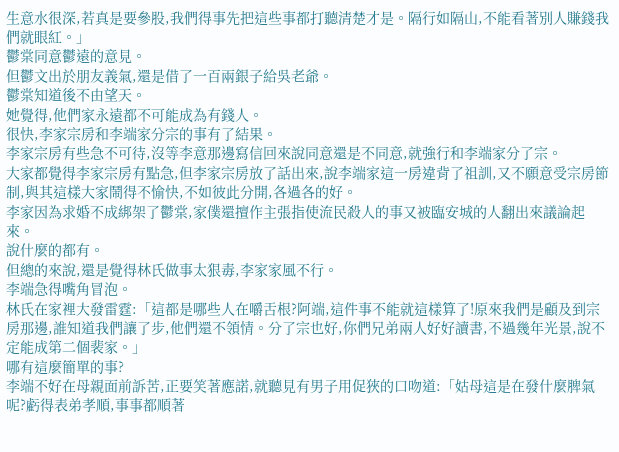生意水很深,若真是要參股,我們得事先把這些事都打聽清楚才是。隔行如隔山,不能看著別人賺錢我們就眼紅。」
鬱棠同意鬱遠的意見。
但鬱文出於朋友義氣,還是借了一百兩銀子給吳老爺。
鬱棠知道後不由望天。
她覺得,他們家永遠都不可能成為有錢人。
很快,李家宗房和李端家分宗的事有了結果。
李家宗房有些急不可待,沒等李意那邊寫信回來說同意還是不同意,就強行和李端家分了宗。
大家都覺得李家宗房有點急,但李家宗房放了話出來,說李端家這一房違背了祖訓,又不願意受宗房節制,與其這樣大家鬧得不愉快,不如彼此分開,各過各的好。
李家因為求婚不成綁架了鬱棠,家僕還擅作主張指使流民殺人的事又被臨安城的人翻出來議論起來。
說什麼的都有。
但總的來說,還是覺得林氏做事太狠毒,李家家風不行。
李端急得嘴角冒泡。
林氏在家裡大發雷霆:「這都是哪些人在嚼舌根?阿端,這件事不能就這樣算了!原來我們是顧及到宗房那邊,誰知道我們讓了步,他們還不領情。分了宗也好,你們兄弟兩人好好讀書,不過幾年光景,說不定能成第二個裴家。」
哪有這麼簡單的事?
李端不好在母親面前訴苦,正要笑著應諾,就聽見有男子用促狹的口吻道:「姑母這是在發什麼脾氣呢?虧得表弟孝順,事事都順著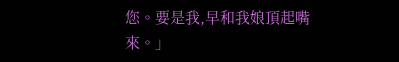您。要是我,早和我娘頂起嘴來。」